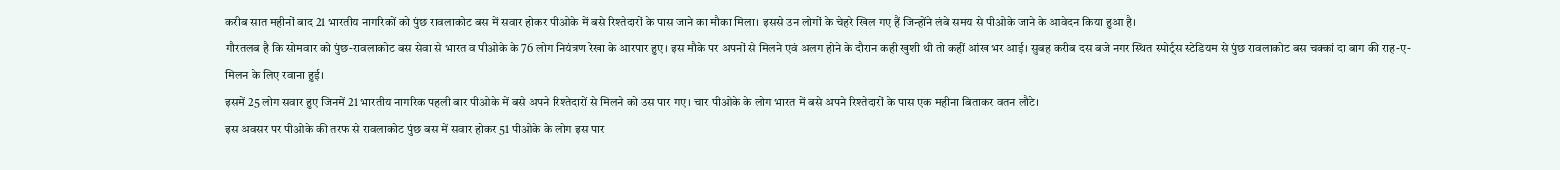करीब सात महीनों बाद 21 भारतीय नागरिकों को पुंछ रावलाकोट बस में सवार होकर पीओके में बसे रिश्तेदारों के पास जाने का मौका मिला। इससे उन लोगों के चेहरे खिल गए हैं जिन्होंने लंबे समय से पीओके जाने के आवेदन किया हुआ है।
गौरतलब है कि सोमवार को पुंछ-रावलाकोट बस सेवा से भारत व पीओके के 76 लोग नियंत्रण रेखा के आरपार हुए। इस मौके पर अपनों से मिलने एवं अलग होने के दौरान कही खुशी थी तो कहीं आंख भर आई। सुबह करीब दस बजे नगर स्थित स्पोर्ट्स स्टेडियम से पुंछ रावलाकोट बस चक्कां दा बाग की राह-ए-मिलन के लिए रवाना हुई।
इसमें 25 लोग सवार हुए जिनमें 21 भारतीय नागरिक पहली बार पीओके में बसे अपने रिश्तेदारों से मिलने को उस पार गए। चार पीओके के लोग भारत में बसे अपने रिश्तेदारों के पास एक महीना बिताकर वतन लौटे।
इस अवसर पर पीओके की तरफ से रावलाकोट पुंछ बस में सवार होकर 51 पीओके के लोग इस पार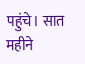पहुंचे। सात महीने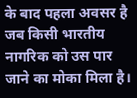के बाद पहला अवसर है जब किसी भारतीय नागरिक को उस पार जाने का मोका मिला है।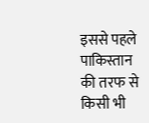इससे पहले पाकिस्तान की तरफ से किसी भी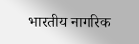भारतीय नागरिक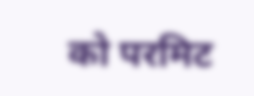को परमिट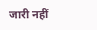जारी नहीं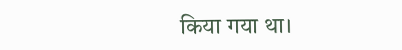किया गया था।